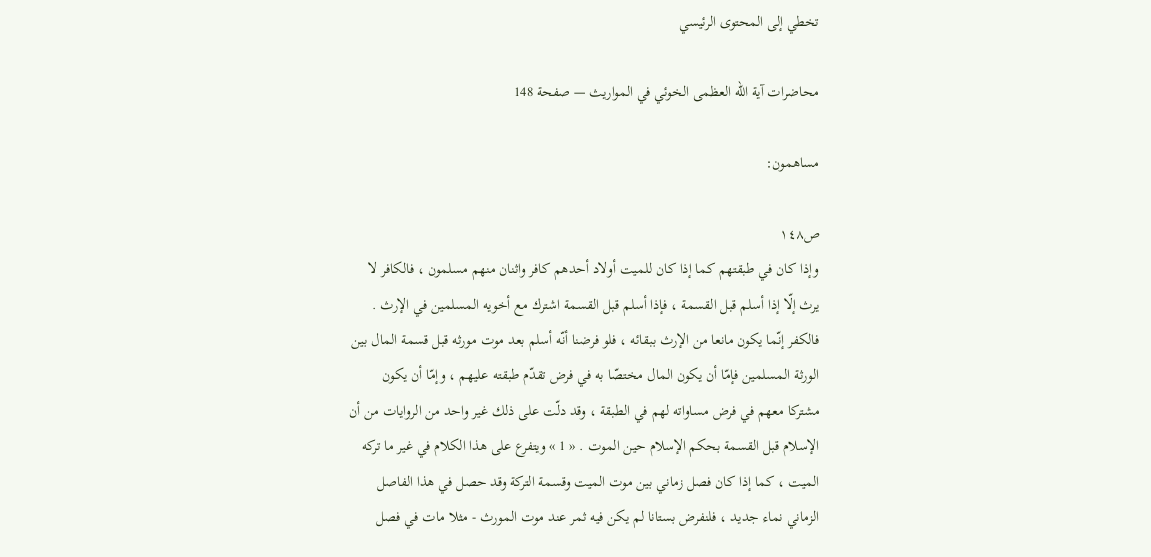تخطي إلى المحتوى الرئيسي

محاضرات آية الله العظمى الخوئي في المواريث — صفحة 148

مساهمون:

ص١٤٨
وإذا كان في طبقتهم كما إذا كان للميت أولاد أحدهم كافر واثنان منهم مسلمون ، فالكافر لا يرث إلّا إذا أسلم قبل القسمة ، فإذا أسلم قبل القسمة اشترك مع أخويه المسلمين في الإرث . فالكفر إنّما يكون مانعا من الإرث ببقائه ، فلو فرضنا أنّه أسلم بعد موت مورثه قبل قسمة المال بين الورثة المسلمين فإمّا أن يكون المال مختصّا به في فرض تقدّم طبقته عليهم ، وإمّا أن يكون مشتركا معهم في فرض مساواته لهم في الطبقة ، وقد دلّت على ذلك غير واحد من الروايات من أن الإسلام قبل القسمة بحكم الإسلام حين الموت . « 1 » ويتفرع على هذا الكلام في غير ما تركه الميت ، كما إذا كان فصل زماني بين موت الميت وقسمة التركة وقد حصل في هذا الفاصل الزماني نماء جديد ، فلنفرض بستانا لم يكن فيه ثمر عند موت المورث - مثلا مات في فصل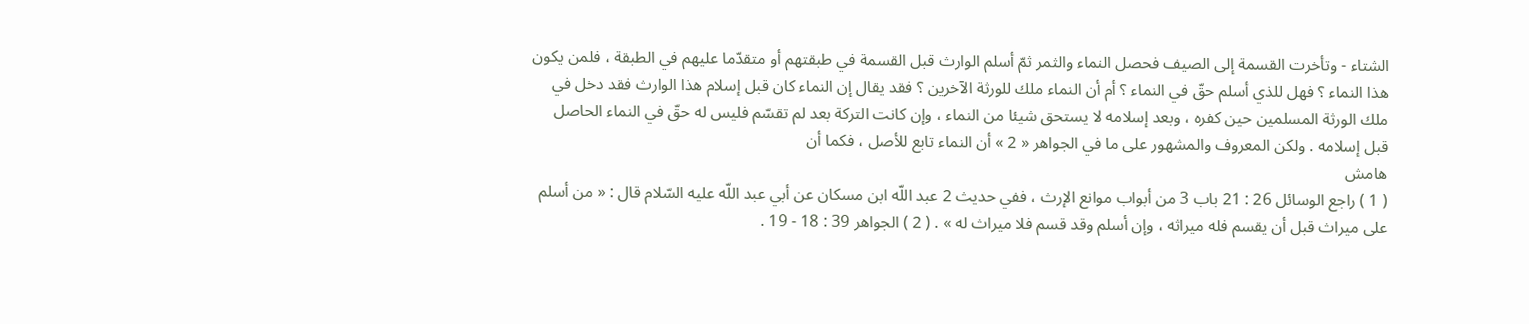الشتاء - وتأخرت القسمة إلى الصيف فحصل النماء والثمر ثمّ أسلم الوارث قبل القسمة في طبقتهم أو متقدّما عليهم في الطبقة ، فلمن يكون هذا النماء ؟ فهل للذي أسلم حقّ في النماء ؟ أم أن النماء ملك للورثة الآخرين ؟ فقد يقال إن النماء كان قبل إسلام هذا الوارث فقد دخل في ملك الورثة المسلمين حين كفره ، وبعد إسلامه لا يستحق شيئا من النماء ، وإن كانت التركة بعد لم تقسّم فليس له حقّ في النماء الحاصل قبل إسلامه . ولكن المعروف والمشهور على ما في الجواهر « 2 » أن النماء تابع للأصل ، فكما أن
هامش
( 1 ) راجع الوسائل 26 : 21 باب 3 من أبواب موانع الإرث ، ففي حديث 2 عبد اللّه ابن مسكان عن أبي عبد اللّه عليه السّلام قال : « من أسلم على ميراث قبل أن يقسم فله ميراثه ، وإن أسلم وقد قسم فلا ميراث له » . ( 2 ) الجواهر 39 : 18 - 19 .